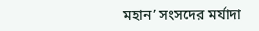মহান’ সংসদের মর্যাদা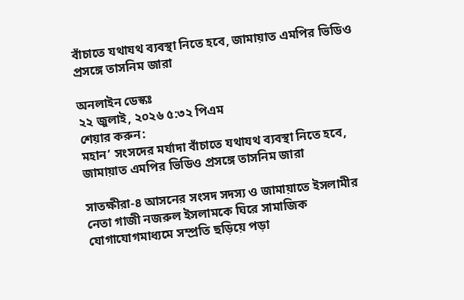বাঁচাতে যথাযথ ব্যবস্থা নিতে হবে, জামায়াত এমপির ভিডিও প্রসঙ্গে তাসনিম জারা

অনলাইন ডেস্কঃ
২২ জুলাই, ২০২৬ ৫:৩২ পিএম
শেয়ার করুন:
মহান’ সংসদের মর্যাদা বাঁচাতে যথাযথ ব্যবস্থা নিতে হবে, জামায়াত এমপির ভিডিও প্রসঙ্গে তাসনিম জারা

সাতক্ষীরা-৪ আসনের সংসদ সদস্য ও জামায়াতে ইসলামীর নেতা গাজী নজরুল ইসলামকে ঘিরে সামাজিক যোগাযোগমাধ্যমে সম্প্রতি ছড়িয়ে পড়া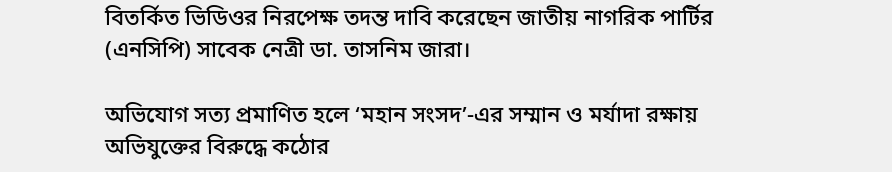বিতর্কিত ভিডিওর নিরপেক্ষ তদন্ত দাবি করেছেন জাতীয় নাগরিক পার্টির (এনসিপি) সাবেক নেত্রী ডা. তাসনিম জারা।

অভিযোগ সত্য প্রমাণিত হলে ‘মহান সংসদ’-এর সম্মান ও মর্যাদা রক্ষায় অভিযুক্তের বিরুদ্ধে কঠোর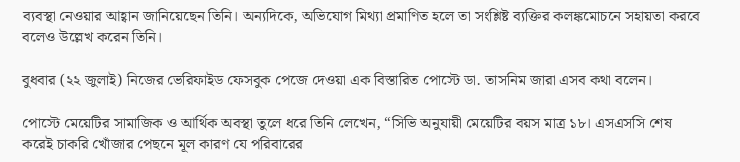ব্যবস্থা নেওয়ার আহ্বান জানিয়েছেন তিনি। অন্যদিকে, অভিযোগ মিথ্যা প্রমাণিত হলে তা সংশ্লিষ্ট ব্যক্তির কলঙ্কমোচনে সহায়তা করবে বলেও উল্লেখ করেন তিনি।

বুধবার (২২ জুলাই) নিজের ভেরিফাইড ফেসবুক পেজে দেওয়া এক বিস্তারিত পোস্টে ডা. তাসনিম জারা এসব কথা বলেন।

পোস্টে মেয়েটির সামাজিক ও আর্থিক অবস্থা তুলে ধরে তিনি লেখেন, “সিভি অনুযায়ী মেয়েটির বয়স মাত্র ১৮। এসএসসি শেষ করেই চাকরি খোঁজার পেছনে মূল কারণ যে পরিবারের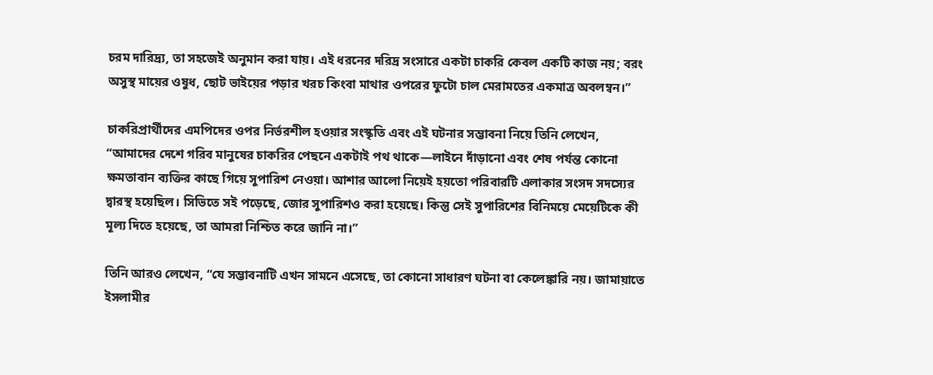চরম দারিদ্র্য, তা সহজেই অনুমান করা যায়। এই ধরনের দরিদ্র সংসারে একটা চাকরি কেবল একটি কাজ নয়; বরং অসুস্থ মায়ের ওষুধ, ছোট ভাইয়ের পড়ার খরচ কিংবা মাথার ওপরের ফুটো চাল মেরামতের একমাত্র অবলম্বন।”

চাকরিপ্রার্থীদের এমপিদের ওপর নির্ভরশীল হওয়ার সংস্কৃতি এবং এই ঘটনার সম্ভাবনা নিয়ে তিনি লেখেন, “আমাদের দেশে গরিব মানুষের চাকরির পেছনে একটাই পথ থাকে—লাইনে দাঁড়ানো এবং শেষ পর্যন্ত কোনো ক্ষমতাবান ব্যক্তির কাছে গিয়ে সুপারিশ নেওয়া। আশার আলো নিয়েই হয়তো পরিবারটি এলাকার সংসদ সদস্যের দ্বারস্থ হয়েছিল। সিভিতে সই পড়েছে, জোর সুপারিশও করা হয়েছে। কিন্তু সেই সুপারিশের বিনিময়ে মেয়েটিকে কী মূল্য দিতে হয়েছে, তা আমরা নিশ্চিত করে জানি না।”

তিনি আরও লেখেন, “যে সম্ভাবনাটি এখন সামনে এসেছে, তা কোনো সাধারণ ঘটনা বা কেলেঙ্কারি নয়। জামায়াতে ইসলামীর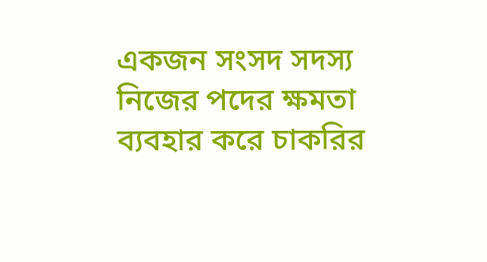একজন সংসদ সদস্য নিজের পদের ক্ষমতা ব্যবহার করে চাকরির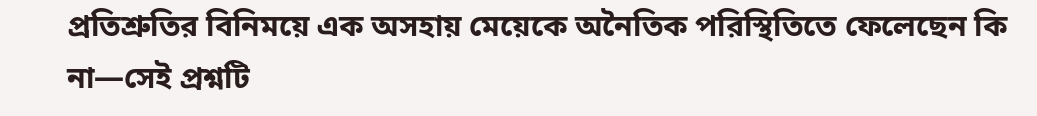প্রতিশ্রুতির বিনিময়ে এক অসহায় মেয়েকে অনৈতিক পরিস্থিতিতে ফেলেছেন কি না—সেই প্রশ্নটি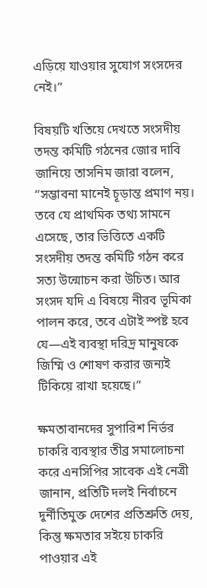এড়িয়ে যাওয়ার সুযোগ সংসদের নেই।”

বিষয়টি খতিয়ে দেখতে সংসদীয় তদন্ত কমিটি গঠনের জোর দাবি জানিয়ে তাসনিম জারা বলেন, “সম্ভাবনা মানেই চূড়ান্ত প্রমাণ নয়। তবে যে প্রাথমিক তথ্য সামনে এসেছে, তার ভিত্তিতে একটি সংসদীয় তদন্ত কমিটি গঠন করে সত্য উন্মোচন করা উচিত। আর সংসদ যদি এ বিষয়ে নীরব ভূমিকা পালন করে, তবে এটাই স্পষ্ট হবে যে—এই ব্যবস্থা দরিদ্র মানুষকে জিম্মি ও শোষণ করার জন্যই টিকিয়ে রাখা হয়েছে।”

ক্ষমতাবানদের সুপারিশ নির্ভর চাকরি ব্যবস্থার তীব্র সমালোচনা করে এনসিপির সাবেক এই নেত্রী জানান, প্রতিটি দলই নির্বাচনে দুর্নীতিমুক্ত দেশের প্রতিশ্রুতি দেয়, কিন্তু ক্ষমতার সইয়ে চাকরি পাওয়ার এই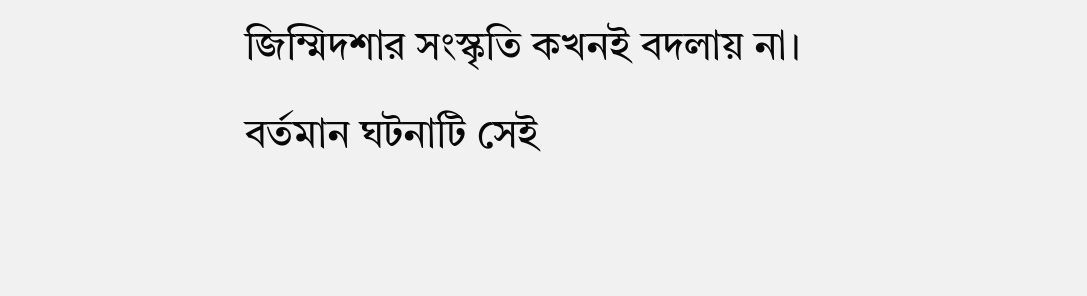জিম্মিদশার সংস্কৃতি কখনই বদলায় না। বর্তমান ঘটনাটি সেই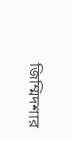জিম্মিদশার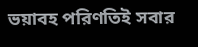ভয়াবহ পরিণতিই সবার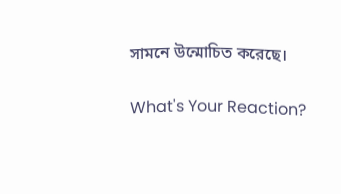সামনে উন্মোচিত করেছে।

What's Your Reaction?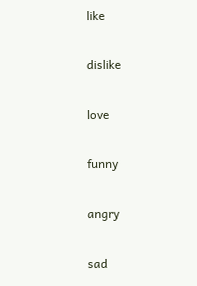like

dislike

love

funny

angry

sad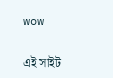wow

এই সাইট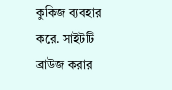কুকিজ ব্যবহার করে. সাইটটি ব্রাউজ করার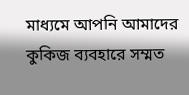মাধ্যমে আপনি আমাদের কুকিজ ব্যবহারে সম্মত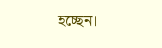হচ্ছেন।